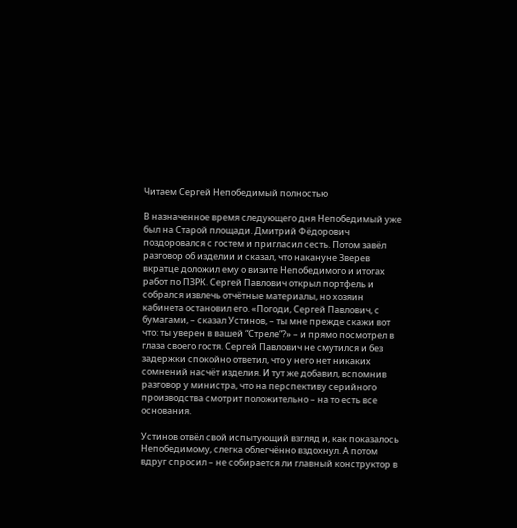Читаем Сергей Непобедимый полностью

В назначенное время следующего дня Непобедимый уже был на Старой площади. Дмитрий Фёдорович поздоровался с гостем и пригласил сесть. Потом завёл разговор об изделии и сказал, что накануне Зверев вкратце доложил ему о визите Непобедимого и итогах работ по ПЗРК. Сергей Павлович открыл портфель и собрался извлечь отчётные материалы, но хозяин кабинета остановил его. «Погоди, Сергей Павлович, с бумагами, – сказал Устинов, – ты мне прежде скажи вот что: ты уверен в вашей “Стреле”?» – и прямо посмотрел в глаза своего гостя. Сергей Павлович не смутился и без задержки спокойно ответил, что у него нет никаких сомнений насчёт изделия. И тут же добавил, вспомнив разговор у министра, что на перспективу серийного производства смотрит положительно – на то есть все основания.

Устинов отвёл свой испытующий взгляд и, как показалось Непобедимому, слегка облегчённо вздохнул. А потом вдруг спросил – не собирается ли главный конструктор в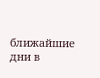ближайшие дни в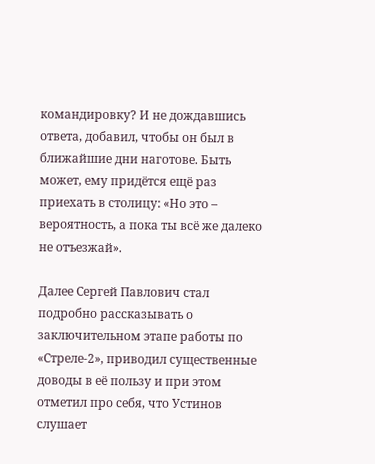командировку? И не дождавшись ответа, добавил, чтобы он был в ближайшие дни наготове. Быть может, ему придётся ещё раз приехать в столицу: «Но это – вероятность, а пока ты всё же далеко не отъезжай».

Далее Сергей Павлович стал подробно рассказывать о заключительном этапе работы по «Стреле-2», приводил существенные доводы в её пользу и при этом отметил про себя, что Устинов слушает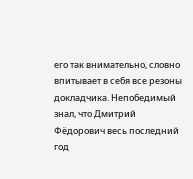его так внимательно, словно впитывает в себя все резоны докладчика. Непобедимый знал, что Дмитрий Фёдорович весь последний год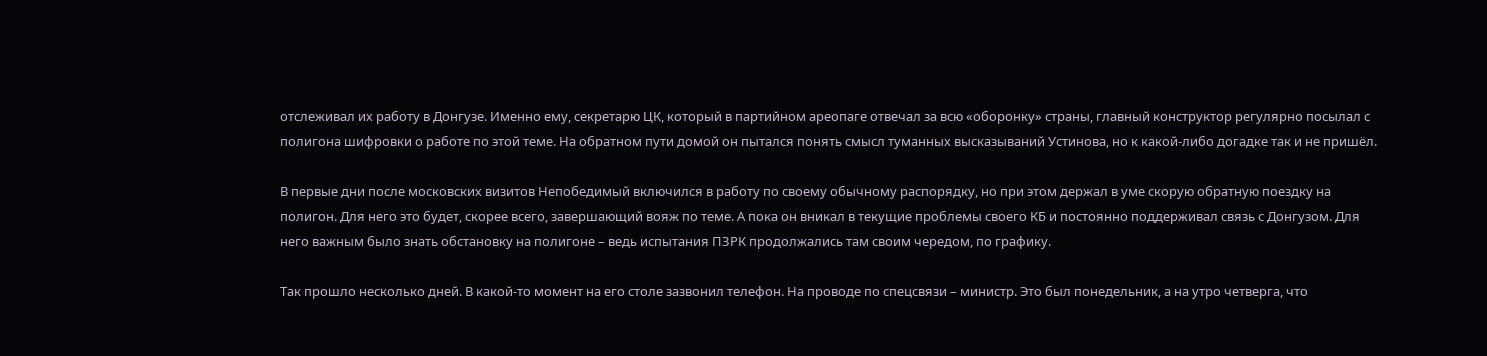отслеживал их работу в Донгузе. Именно ему, секретарю ЦК, который в партийном ареопаге отвечал за всю «оборонку» страны, главный конструктор регулярно посылал с полигона шифровки о работе по этой теме. На обратном пути домой он пытался понять смысл туманных высказываний Устинова, но к какой-либо догадке так и не пришёл.

В первые дни после московских визитов Непобедимый включился в работу по своему обычному распорядку, но при этом держал в уме скорую обратную поездку на полигон. Для него это будет, скорее всего, завершающий вояж по теме. А пока он вникал в текущие проблемы своего КБ и постоянно поддерживал связь с Донгузом. Для него важным было знать обстановку на полигоне – ведь испытания ПЗРК продолжались там своим чередом, по графику.

Так прошло несколько дней. В какой-то момент на его столе зазвонил телефон. На проводе по спецсвязи – министр. Это был понедельник, а на утро четверга, что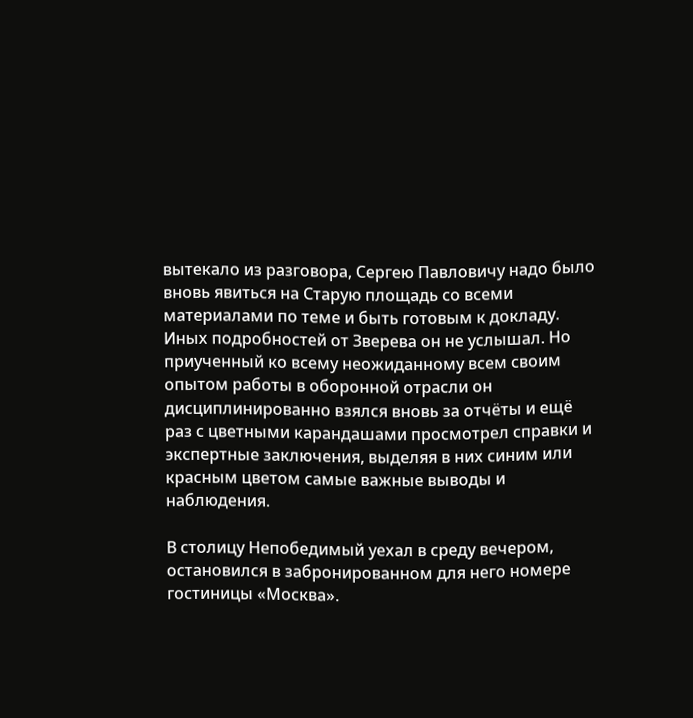вытекало из разговора, Сергею Павловичу надо было вновь явиться на Старую площадь со всеми материалами по теме и быть готовым к докладу. Иных подробностей от Зверева он не услышал. Но приученный ко всему неожиданному всем своим опытом работы в оборонной отрасли он дисциплинированно взялся вновь за отчёты и ещё раз с цветными карандашами просмотрел справки и экспертные заключения, выделяя в них синим или красным цветом самые важные выводы и наблюдения.

В столицу Непобедимый уехал в среду вечером, остановился в забронированном для него номере гостиницы «Москва».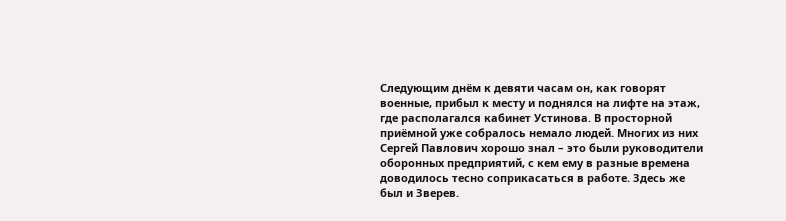Следующим днём к девяти часам он, как говорят военные, прибыл к месту и поднялся на лифте на этаж, где располагался кабинет Устинова. В просторной приёмной уже собралось немало людей. Многих из них Сергей Павлович хорошо знал – это были руководители оборонных предприятий, с кем ему в разные времена доводилось тесно соприкасаться в работе. Здесь же был и Зверев.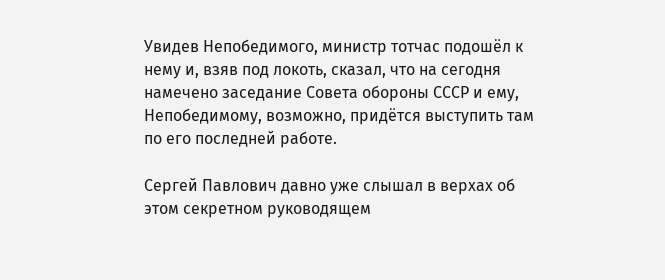Увидев Непобедимого, министр тотчас подошёл к нему и, взяв под локоть, сказал, что на сегодня намечено заседание Совета обороны СССР и ему, Непобедимому, возможно, придётся выступить там по его последней работе.

Сергей Павлович давно уже слышал в верхах об этом секретном руководящем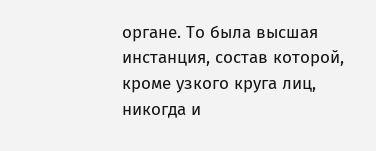органе. То была высшая инстанция, состав которой, кроме узкого круга лиц, никогда и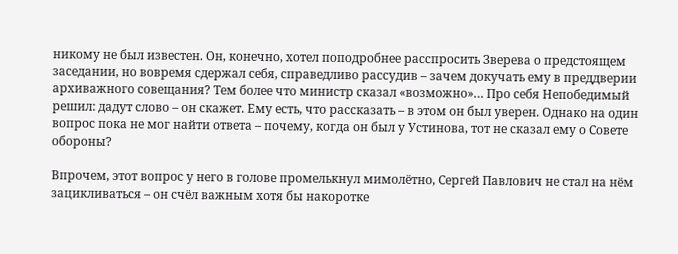никому не был известен. Он, конечно, хотел поподробнее расспросить Зверева о предстоящем заседании, но вовремя сдержал себя, справедливо рассудив – зачем докучать ему в преддверии архиважного совещания? Тем более что министр сказал «возможно»… Про себя Непобедимый решил: дадут слово – он скажет. Ему есть, что рассказать – в этом он был уверен. Однако на один вопрос пока не мог найти ответа – почему, когда он был у Устинова, тот не сказал ему о Совете обороны?

Впрочем, этот вопрос у него в голове промелькнул мимолётно, Сергей Павлович не стал на нём зацикливаться – он счёл важным хотя бы накоротке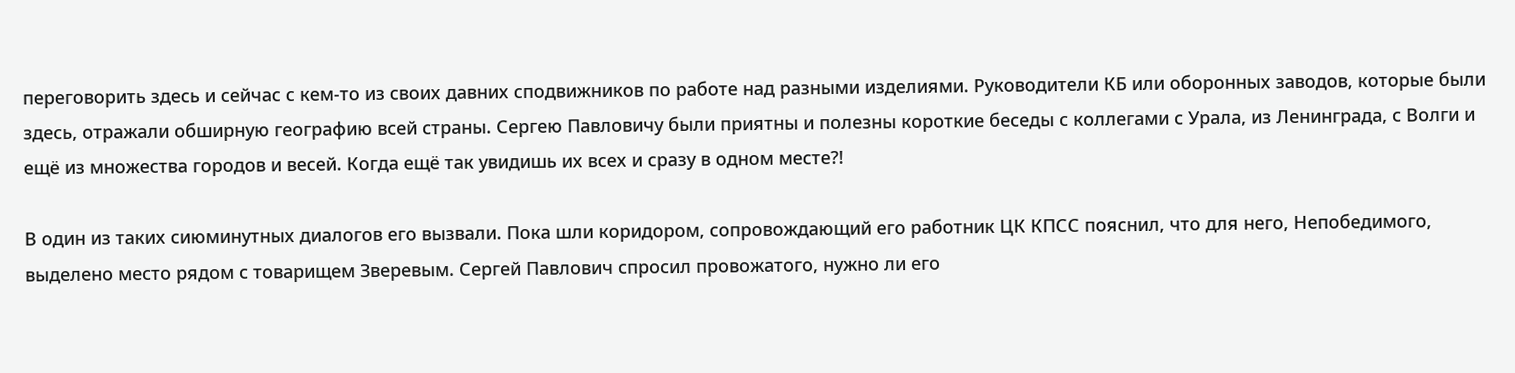переговорить здесь и сейчас с кем-то из своих давних сподвижников по работе над разными изделиями. Руководители КБ или оборонных заводов, которые были здесь, отражали обширную географию всей страны. Сергею Павловичу были приятны и полезны короткие беседы с коллегами с Урала, из Ленинграда, с Волги и ещё из множества городов и весей. Когда ещё так увидишь их всех и сразу в одном месте?!

В один из таких сиюминутных диалогов его вызвали. Пока шли коридором, сопровождающий его работник ЦК КПСС пояснил, что для него, Непобедимого, выделено место рядом с товарищем Зверевым. Сергей Павлович спросил провожатого, нужно ли его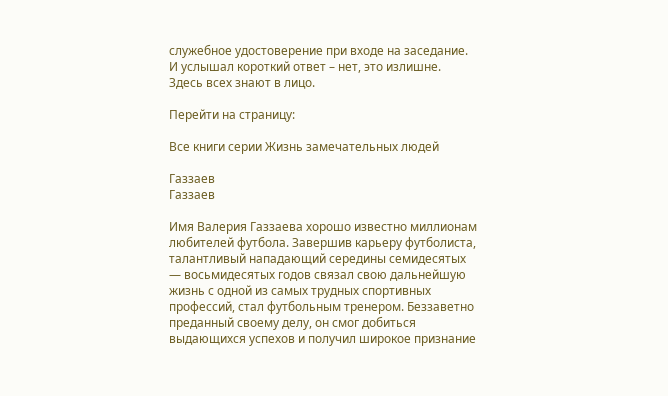служебное удостоверение при входе на заседание. И услышал короткий ответ – нет, это излишне. Здесь всех знают в лицо.

Перейти на страницу:

Все книги серии Жизнь замечательных людей

Газзаев
Газзаев

Имя Валерия Газзаева хорошо известно миллионам любителей футбола. Завершив карьеру футболиста, талантливый нападающий середины семидесятых — восьмидесятых годов связал свою дальнейшую жизнь с одной из самых трудных спортивных профессий, стал футбольным тренером. Беззаветно преданный своему делу, он смог добиться выдающихся успехов и получил широкое признание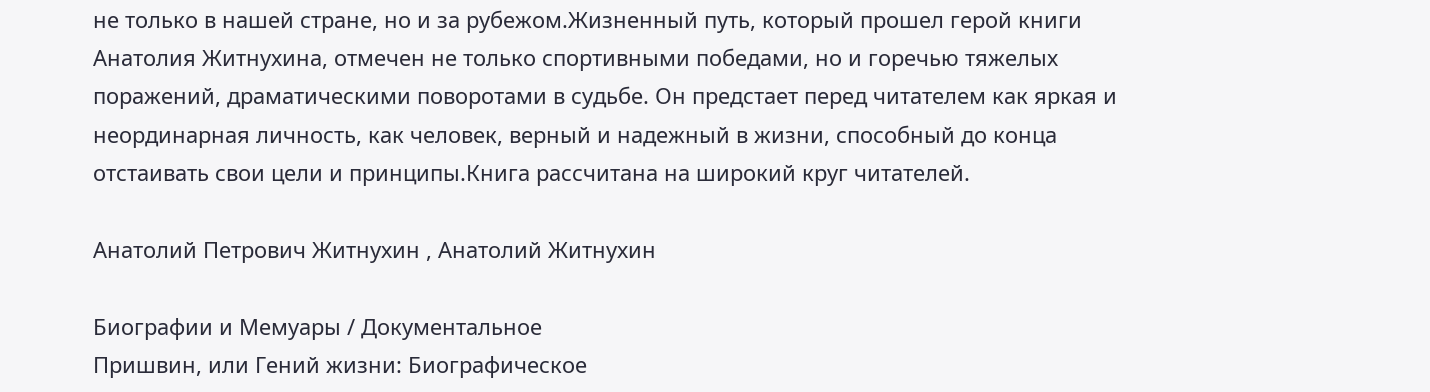не только в нашей стране, но и за рубежом.Жизненный путь, который прошел герой книги Анатолия Житнухина, отмечен не только спортивными победами, но и горечью тяжелых поражений, драматическими поворотами в судьбе. Он предстает перед читателем как яркая и неординарная личность, как человек, верный и надежный в жизни, способный до конца отстаивать свои цели и принципы.Книга рассчитана на широкий круг читателей.

Анатолий Петрович Житнухин , Анатолий Житнухин

Биографии и Мемуары / Документальное
Пришвин, или Гений жизни: Биографическое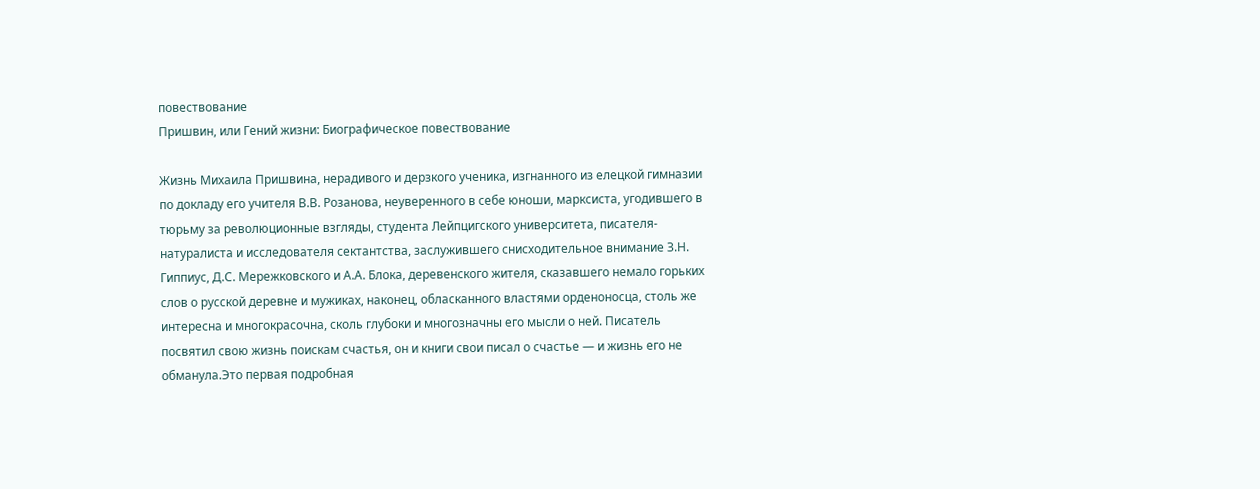повествование
Пришвин, или Гений жизни: Биографическое повествование

Жизнь Михаила Пришвина, нерадивого и дерзкого ученика, изгнанного из елецкой гимназии по докладу его учителя В.В. Розанова, неуверенного в себе юноши, марксиста, угодившего в тюрьму за революционные взгляды, студента Лейпцигского университета, писателя-натуралиста и исследователя сектантства, заслужившего снисходительное внимание З.Н. Гиппиус, Д.С. Мережковского и А.А. Блока, деревенского жителя, сказавшего немало горьких слов о русской деревне и мужиках, наконец, обласканного властями орденоносца, столь же интересна и многокрасочна, сколь глубоки и многозначны его мысли о ней. Писатель посвятил свою жизнь поискам счастья, он и книги свои писал о счастье — и жизнь его не обманула.Это первая подробная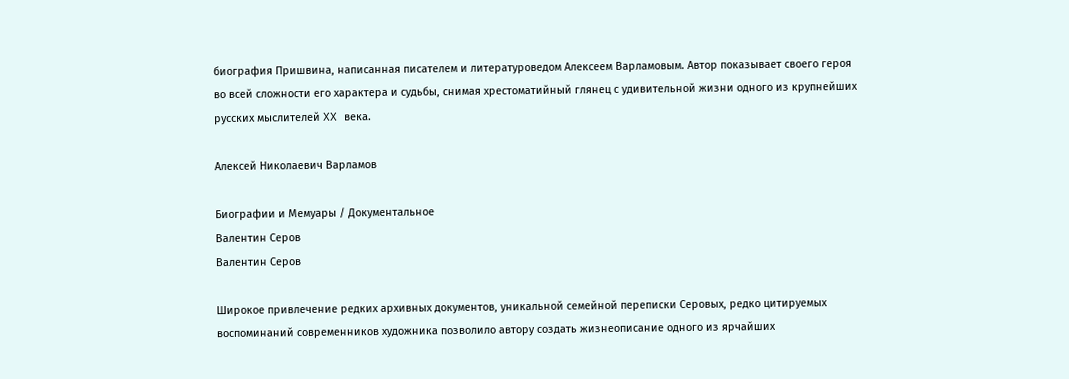биография Пришвина, написанная писателем и литературоведом Алексеем Варламовым. Автор показывает своего героя во всей сложности его характера и судьбы, снимая хрестоматийный глянец с удивительной жизни одного из крупнейших русских мыслителей XX века.

Алексей Николаевич Варламов

Биографии и Мемуары / Документальное
Валентин Серов
Валентин Серов

Широкое привлечение редких архивных документов, уникальной семейной переписки Серовых, редко цитируемых воспоминаний современников художника позволило автору создать жизнеописание одного из ярчайших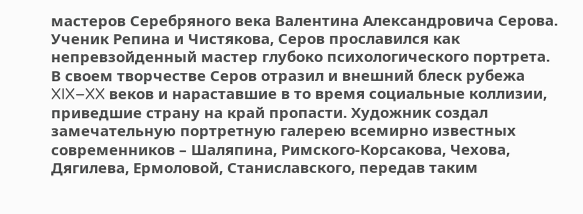мастеров Серебряного века Валентина Александровича Серова. Ученик Репина и Чистякова, Серов прославился как непревзойденный мастер глубоко психологического портрета. В своем творчестве Серов отразил и внешний блеск рубежа XIX–XX веков и нараставшие в то время социальные коллизии, приведшие страну на край пропасти. Художник создал замечательную портретную галерею всемирно известных современников – Шаляпина, Римского-Корсакова, Чехова, Дягилева, Ермоловой, Станиславского, передав таким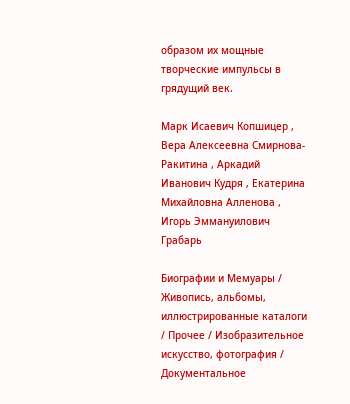образом их мощные творческие импульсы в грядущий век.

Марк Исаевич Копшицер , Вера Алексеевна Смирнова-Ракитина , Аркадий Иванович Кудря , Екатерина Михайловна Алленова , Игорь Эммануилович Грабарь

Биографии и Мемуары / Живопись, альбомы, иллюстрированные каталоги / Прочее / Изобразительное искусство, фотография / Документальное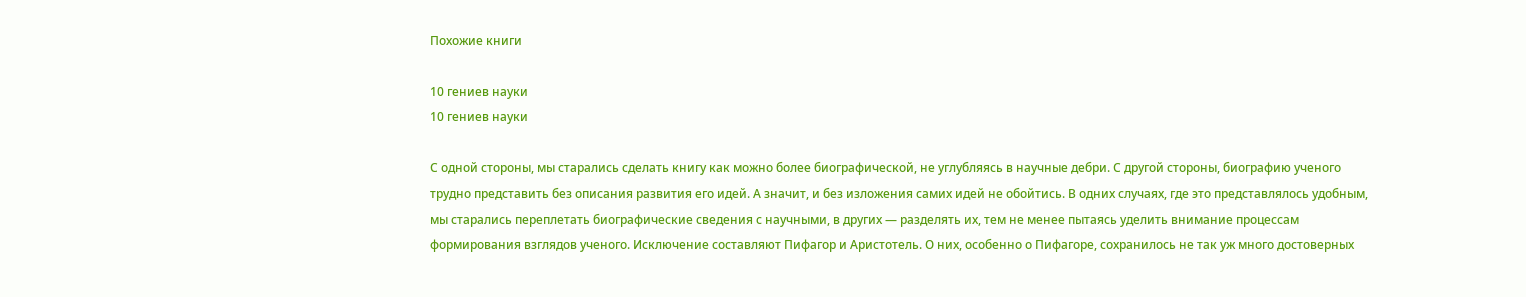Похожие книги

10 гениев науки
10 гениев науки

С одной стороны, мы старались сделать книгу как можно более биографической, не углубляясь в научные дебри. С другой стороны, биографию ученого трудно представить без описания развития его идей. А значит, и без изложения самих идей не обойтись. В одних случаях, где это представлялось удобным, мы старались переплетать биографические сведения с научными, в других — разделять их, тем не менее пытаясь уделить внимание процессам формирования взглядов ученого. Исключение составляют Пифагор и Аристотель. О них, особенно о Пифагоре, сохранилось не так уж много достоверных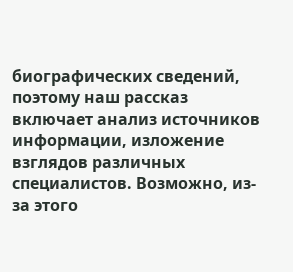биографических сведений, поэтому наш рассказ включает анализ источников информации, изложение взглядов различных специалистов. Возможно, из-за этого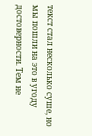текст стал несколько суше, но мы пошли на это в угоду достоверности. Тем не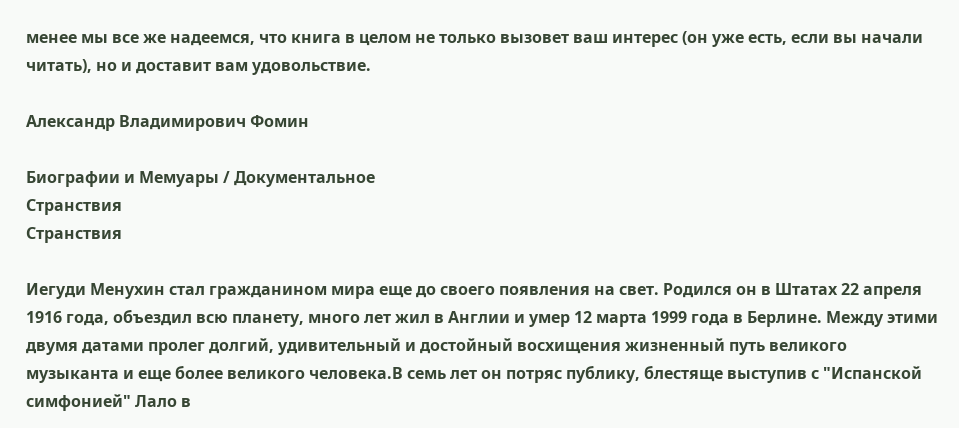менее мы все же надеемся, что книга в целом не только вызовет ваш интерес (он уже есть, если вы начали читать), но и доставит вам удовольствие.

Александр Владимирович Фомин

Биографии и Мемуары / Документальное
Странствия
Странствия

Иегуди Менухин стал гражданином мира еще до своего появления на свет. Родился он в Штатах 22 апреля 1916 года, объездил всю планету, много лет жил в Англии и умер 12 марта 1999 года в Берлине. Между этими двумя датами пролег долгий, удивительный и достойный восхищения жизненный путь великого музыканта и еще более великого человека.В семь лет он потряс публику, блестяще выступив с "Испанской симфонией" Лало в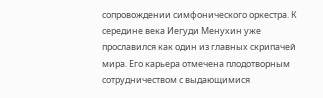сопровождении симфонического оркестра. К середине века Иегуди Менухин уже прославился как один из главных скрипачей мира. Его карьера отмечена плодотворным сотрудничеством с выдающимися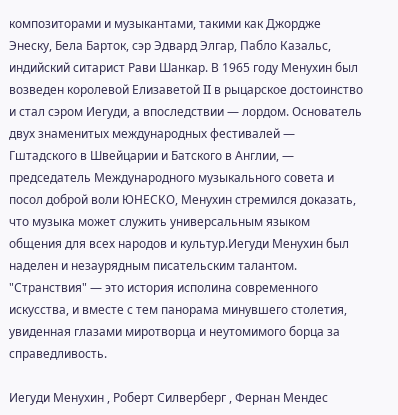композиторами и музыкантами, такими как Джордже Энеску, Бела Барток, сэр Эдвард Элгар, Пабло Казальс, индийский ситарист Рави Шанкар. В 1965 году Менухин был возведен королевой Елизаветой II в рыцарское достоинство и стал сэром Иегуди, а впоследствии — лордом. Основатель двух знаменитых международных фестивалей — Гштадского в Швейцарии и Батского в Англии, — председатель Международного музыкального совета и посол доброй воли ЮНЕСКО, Менухин стремился доказать, что музыка может служить универсальным языком общения для всех народов и культур.Иегуди Менухин был наделен и незаурядным писательским талантом. "Странствия" — это история исполина современного искусства, и вместе с тем панорама минувшего столетия, увиденная глазами миротворца и неутомимого борца за справедливость.

Иегуди Менухин , Роберт Силверберг , Фернан Мендес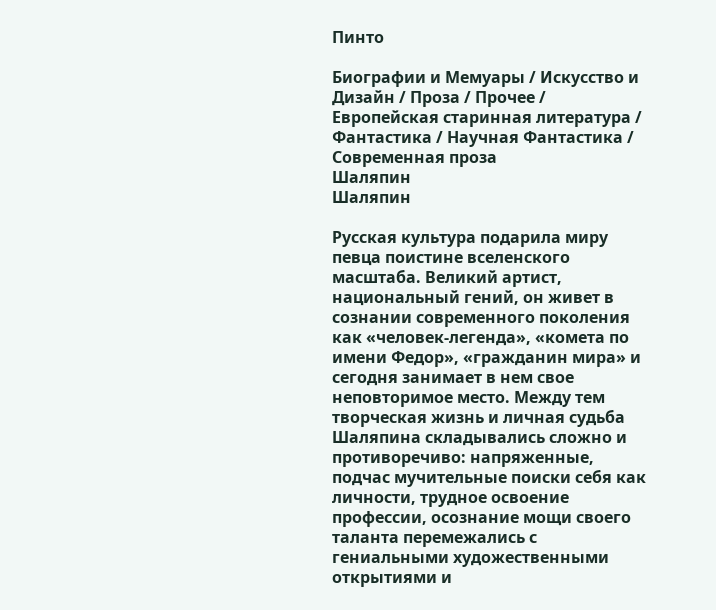Пинто

Биографии и Мемуары / Искусство и Дизайн / Проза / Прочее / Европейская старинная литература / Фантастика / Научная Фантастика / Современная проза
Шаляпин
Шаляпин

Русская культура подарила миру певца поистине вселенского масштаба. Великий артист, национальный гений, он живет в сознании современного поколения как «человек-легенда», «комета по имени Федор», «гражданин мира» и сегодня занимает в нем свое неповторимое место. Между тем творческая жизнь и личная судьба Шаляпина складывались сложно и противоречиво: напряженные, подчас мучительные поиски себя как личности, трудное освоение профессии, осознание мощи своего таланта перемежались с гениальными художественными открытиями и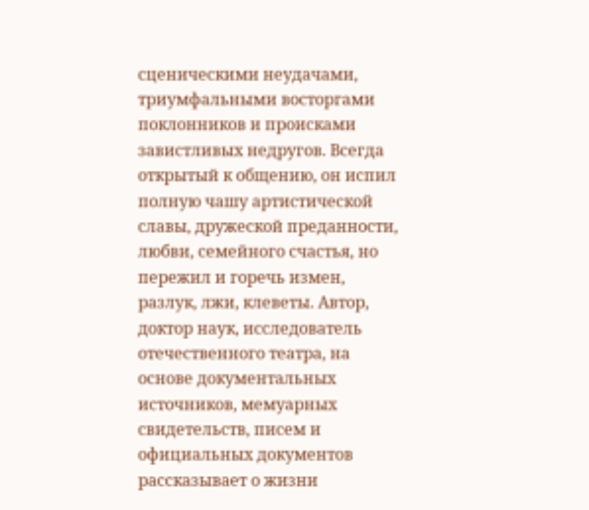сценическими неудачами, триумфальными восторгами поклонников и происками завистливых недругов. Всегда открытый к общению, он испил полную чашу артистической славы, дружеской преданности, любви, семейного счастья, но пережил и горечь измен, разлук, лжи, клеветы. Автор, доктор наук, исследователь отечественного театра, на основе документальных источников, мемуарных свидетельств, писем и официальных документов рассказывает о жизни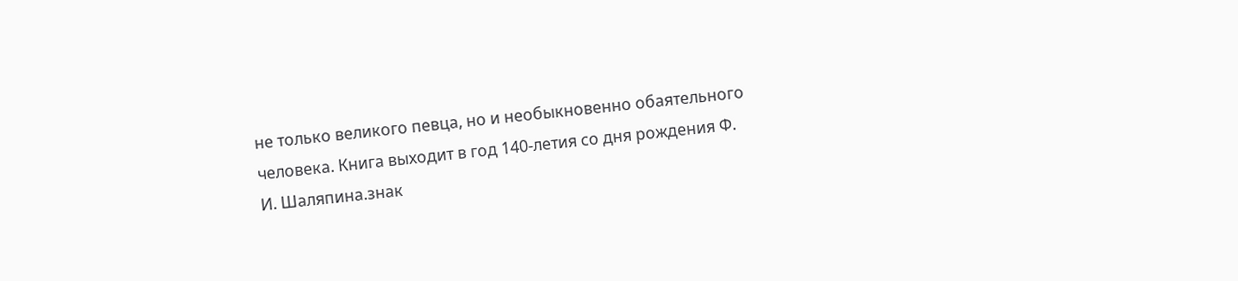не только великого певца, но и необыкновенно обаятельного человека. Книга выходит в год 140-летия со дня рождения Ф. И. Шаляпина.знак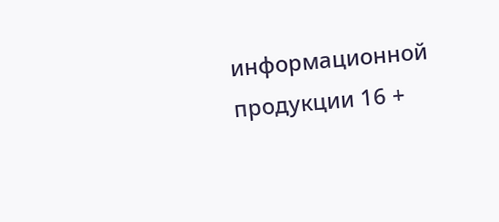информационной продукции 16 +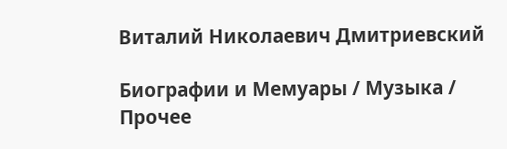Виталий Николаевич Дмитриевский

Биографии и Мемуары / Музыка / Прочее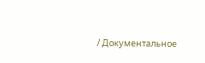/ Документальное